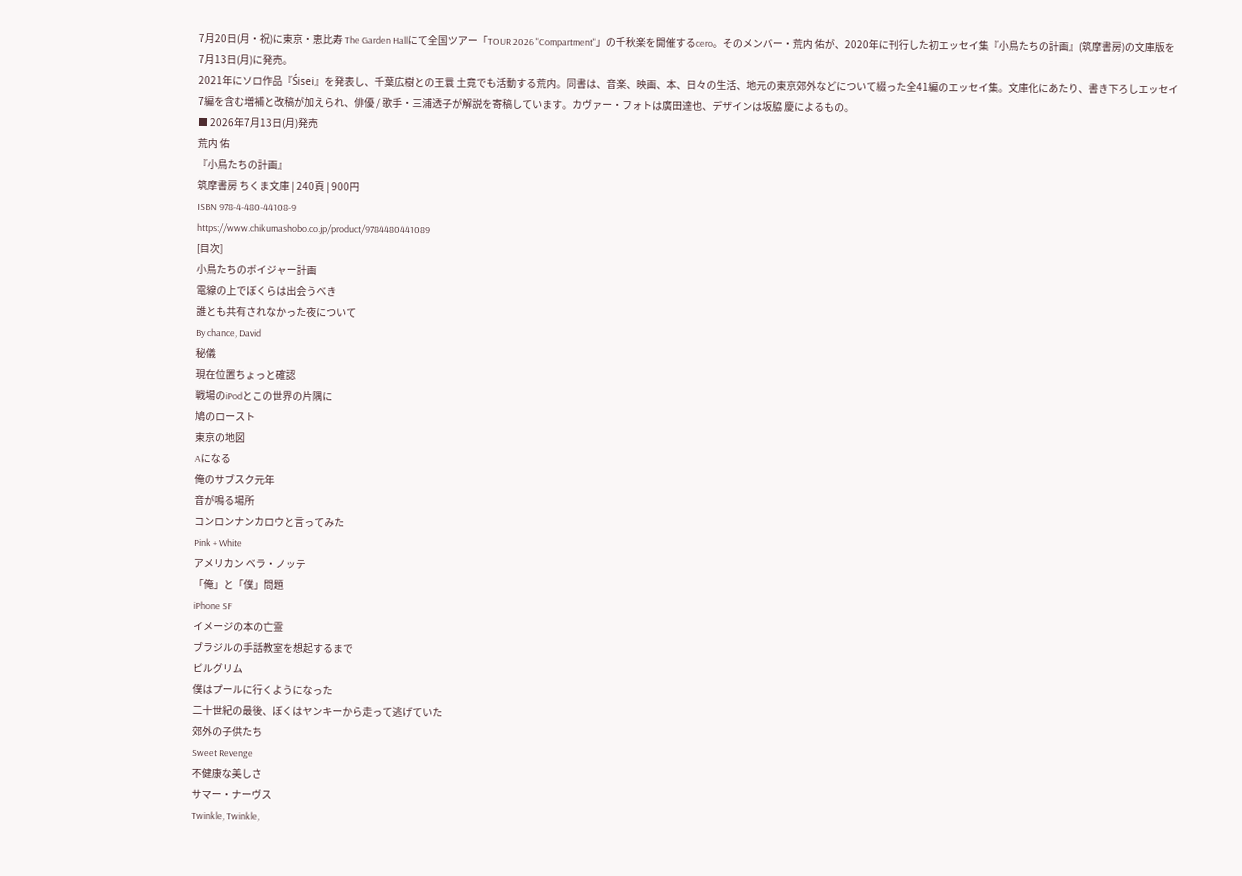7月20日(月・祝)に東京・恵比寿 The Garden Hallにて全国ツアー「TOUR 2026 "Compartment"」の千秋楽を開催するcero。そのメンバー・荒内 佑が、2020年に刊行した初エッセイ集『小鳥たちの計画』(筑摩書房)の文庫版を7月13日(月)に発売。
2021年にソロ作品『Śisei』を発表し、千葉広樹との王睘 土竟でも活動する荒内。同書は、音楽、映画、本、日々の生活、地元の東京郊外などについて綴った全41編のエッセイ集。文庫化にあたり、書き下ろしエッセイ7編を含む増補と改稿が加えられ、俳優 / 歌手・三浦透子が解説を寄稿しています。カヴァー・フォトは廣田達也、デザインは坂脇 慶によるもの。
■ 2026年7月13日(月)発売
荒内 佑
『小鳥たちの計画』
筑摩書房 ちくま文庫 | 240頁 | 900円
ISBN 978-4-480-44108-9
https://www.chikumashobo.co.jp/product/9784480441089
[目次]
小鳥たちのボイジャー計画
電線の上でぼくらは出会うべき
誰とも共有されなかった夜について
By chance, David
秘儀
現在位置ちょっと確認
戦場のiPodとこの世界の片隅に
鳩のロースト
東京の地図
Aになる
俺のサブスク元年
音が鳴る場所
コンロンナンカロウと言ってみた
Pink + White
アメリカン ベラ・ノッテ
「俺」と「僕」問題
iPhone SF
イメージの本の亡霊
ブラジルの手話教室を想起するまで
ピルグリム
僕はプールに行くようになった
二十世紀の最後、ぼくはヤンキーから走って逃げていた
郊外の子供たち
Sweet Revenge
不健康な美しさ
サマー・ナーヴス
Twinkle, Twinkle,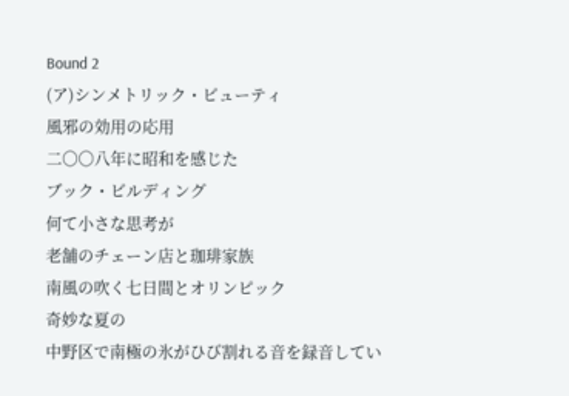Bound 2
(ア)シンメトリック・ビューティ
風邪の効用の応用
二〇〇八年に昭和を感じた
ブック・ビルディング
何て小さな思考が
老舗のチェーン店と珈琲家族
南風の吹く七日間とオリンピック
奇妙な夏の
中野区で南極の氷がひび割れる音を録音してい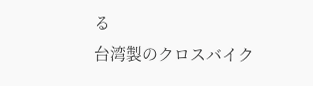る
台湾製のクロスバイク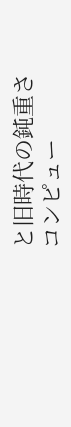と旧時代の鈍重さ
コンピュー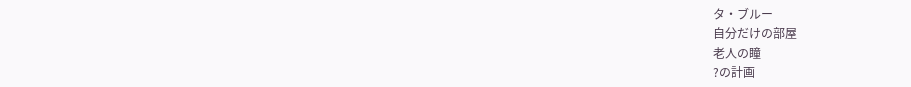タ・ブルー
自分だけの部屋
老人の瞳
?の計画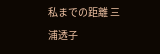私までの距離 三浦透子